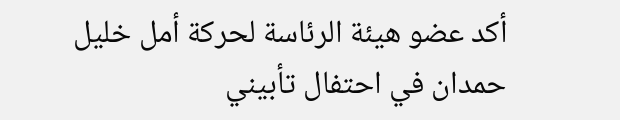أكد عضو هيئة الرئاسة لحركة أمل خليل حمدان في احتفال تأبيني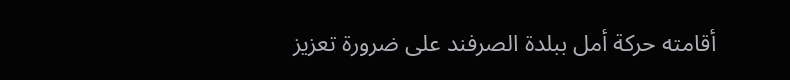أقامته حركة أمل ببلدة الصرفند على ضرورة تعزيز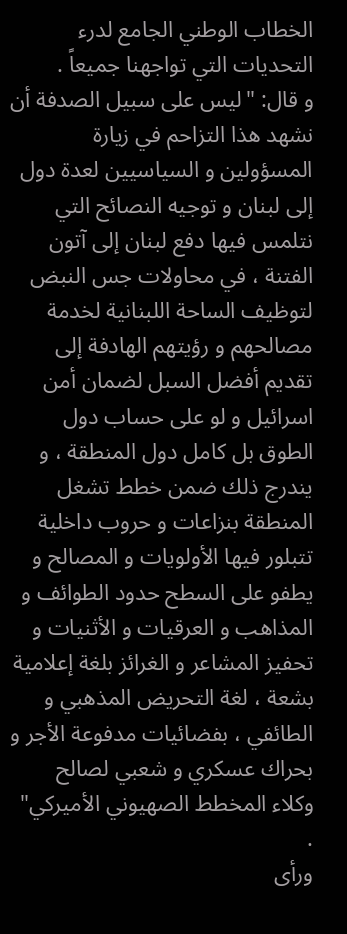الخطاب الوطني الجامع لدرء التحديات التي تواجهنا جميعاً .
و قال: "ليس على سبيل الصدفة أن نشهد هذا التزاحم في زيارة المسؤولين و السياسيين لعدة دول إلى لبنان و توجيه النصائح التي نتلمس فيها دفع لبنان إلى آتون الفتنة ، في محاولات جس النبض لتوظيف الساحة اللبنانية لخدمة مصالحهم و رؤيتهم الهادفة إلى تقديم أفضل السبل لضمان أمن اسرائيل و لو على حساب دول الطوق بل كامل دول المنطقة ، و يندرج ذلك ضمن خطط تشغل المنطقة بنزاعات و حروب داخلية تتبلور فيها الأولويات و المصالح و يطفو على السطح حدود الطوائف و المذاهب و العرقيات و الأثنيات و تحفيز المشاعر و الغرائز بلغة إعلامية بشعة ، لغة التحريض المذهبي و الطائفي ، بفضائيات مدفوعة الأجر و بحراك عسكري و شعبي لصالح وكلاء المخطط الصهيوني الأميركي" .
ورأى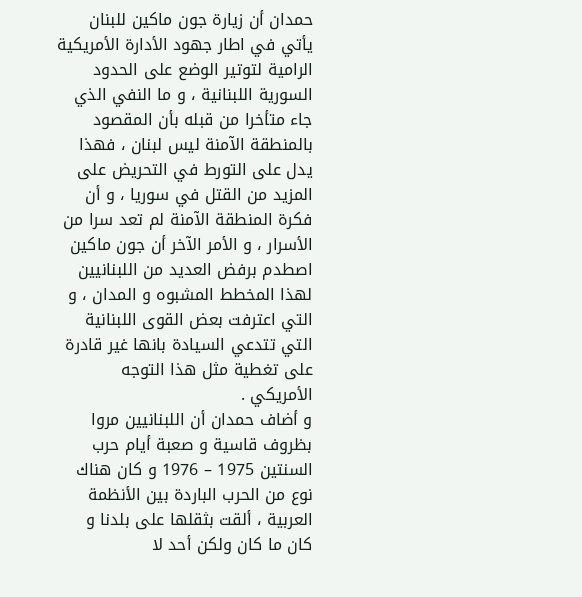حمدان أن زيارة جون ماكين للبنان يأتي في اطار جهود الأدارة الأمريكية الرامية لتوتير الوضع على الحدود السورية اللبنانية ، و ما النفي الذي جاء متأخرا من قبله بأن المقصود بالمنطقة الآمنة ليس لبنان ، فهذا يدل على التورط في التحريض على المزيد من القتل في سوريا ، و أن فكرة المنطقة الآمنة لم تعد سرا من الأسرار ، و الأمر الآخر أن جون ماكين اصطدم برفض العديد من اللبنانيين لهذا المخطط المشبوه و المدان ، و التي اعترفت بعض القوى اللبنانية التي تتدعي السيادة بانها غير قادرة على تغطية مثل هذا التوجه الأمريكي .
و أضاف حمدان أن اللبنانيين مروا بظروف قاسية و صعبة أيام حرب السنتين 1975 – 1976 و كان هناك نوع من الحرب الباردة بين الأنظمة العربية ، ألقت بثقلها على بلدنا و كان ما كان ولكن أحد لا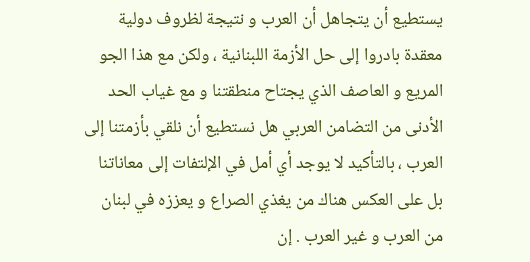يستطيع أن يتجاهل أن العرب و نتيجة لظروف دولية معقدة بادروا إلى حل الأزمة اللبنانية ، ولكن مع هذا الجو المريع و العاصف الذي يجتاح منطقتنا و مع غياب الحد الأدنى من التضامن العربي هل نستطيع أن نلقي بأزمتنا إلى العرب ، بالتأكيد لا يوجد أي أمل في الإلتفات إلى معاناتنا بل على العكس هناك من يغذي الصراع و يعززه في لبنان من العرب و غير العرب . إن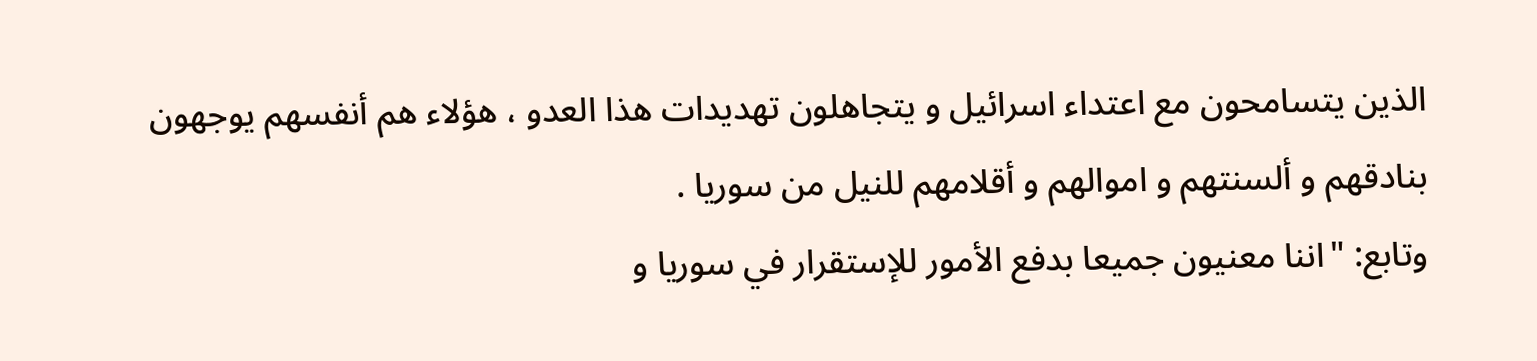الذين يتسامحون مع اعتداء اسرائيل و يتجاهلون تهديدات هذا العدو ، هؤلاء هم أنفسهم يوجهون بنادقهم و ألسنتهم و اموالهم و أقلامهم للنيل من سوريا .
وتابع: "اننا معنيون جميعا بدفع الأمور للإستقرار في سوريا و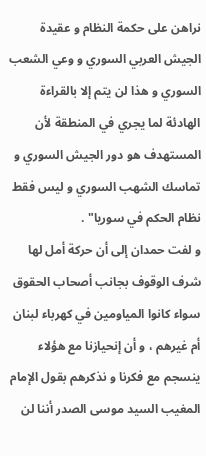نراهن على حكمة النظام و عقيدة الجيش العربي السوري و وعي الشعب السوري و هذا لن يتم إلا بالقراءة الهادئة لما يجري في المنطقة لأن المستهدف هو دور الجيش السوري و تماسك الشهب السوري و ليس فقط نظام الحكم في سوريا" .
و لفت حمدان إلى أن حركة أمل لها شرف الوقوف بجانب أصحاب الحقوق سواء كانوا المياومين في كهرباء لبنان أم غيرهم ، و أن إنحيازنا مع هؤلاء ينسجم مع فكرنا و نذكرهم بقول الإمام المغيب السيد موسى الصدر أننا لن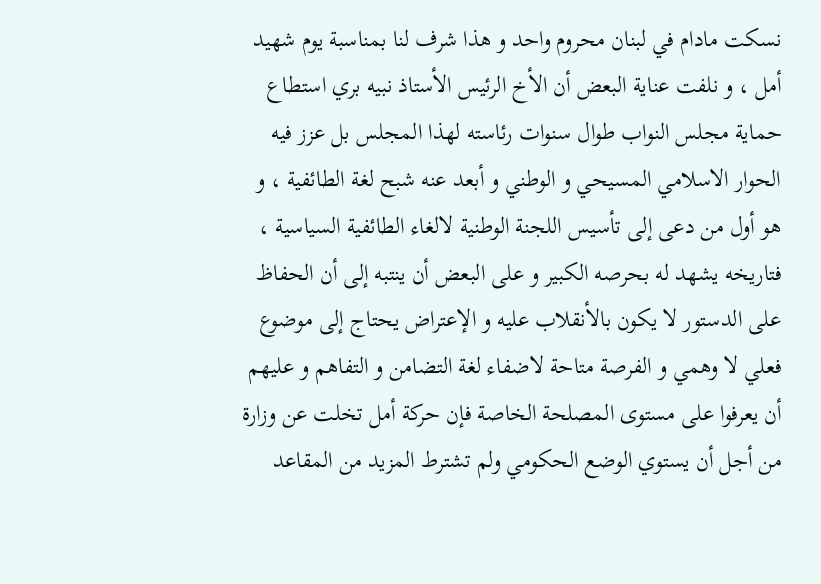نسكت مادام في لبنان محروم واحد و هذا شرف لنا بمناسبة يوم شهيد أمل ، و نلفت عناية البعض أن الأخ الرئيس الأستاذ نبيه بري استطاع حماية مجلس النواب طوال سنوات رئاسته لهذا المجلس بل عزز فيه الحوار الاسلامي المسيحي و الوطني و أبعد عنه شبح لغة الطائفية ، و هو أول من دعى إلى تأسيس اللجنة الوطنية لالغاء الطائفية السياسية ، فتاريخه يشهد له بحرصه الكبير و على البعض أن ينتبه إلى أن الحفاظ على الدستور لا يكون بالأنقلاب عليه و الإعتراض يحتاج إلى موضوع فعلي لا وهمي و الفرصة متاحة لاضفاء لغة التضامن و التفاهم و عليهم أن يعرفوا على مستوى المصلحة الخاصة فإن حركة أمل تخلت عن وزارة من أجل أن يستوي الوضع الحكومي ولم تشترط المزيد من المقاعد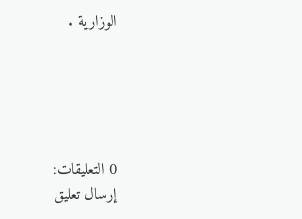الوزارية .





0 التعليقات:
إرسال تعليق